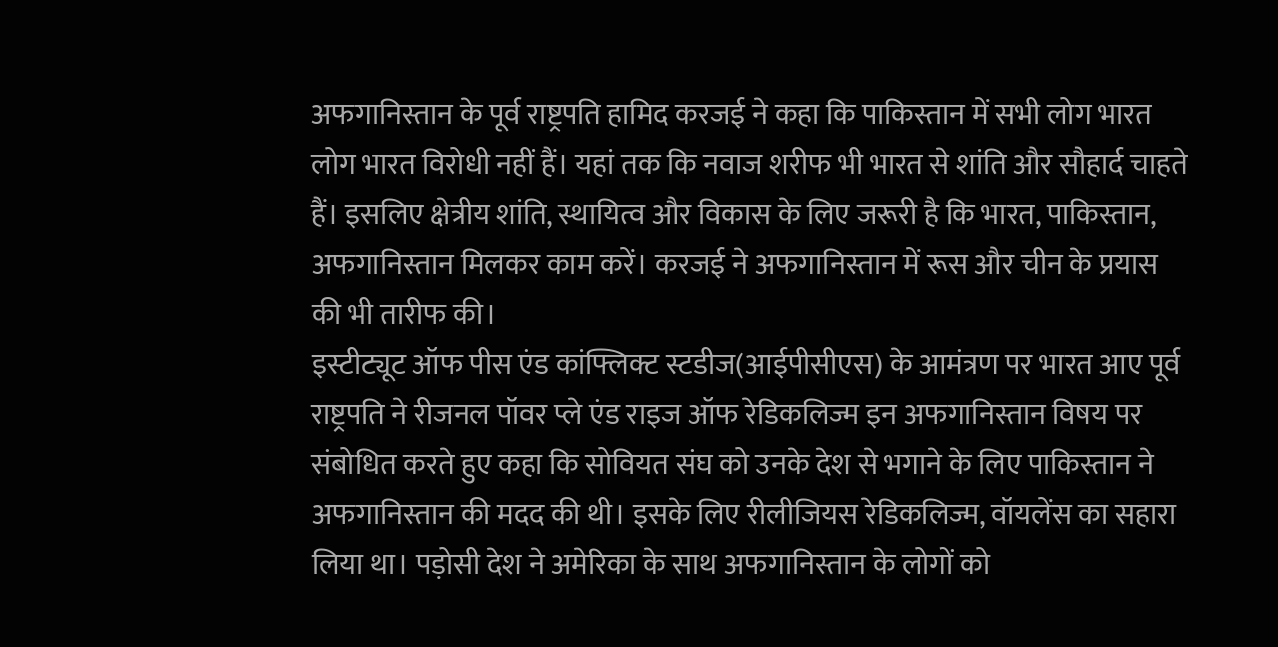अफगानिस्तान के पूर्व राष्ट्रपति हामिद करजई ने कहा कि पाकिस्तान में सभी लोग भारत लोग भारत विरोधी नहीं हैं। यहां तक कि नवाज शरीफ भी भारत से शांति और सौहार्द चाहते हैं। इसलिए क्षेत्रीय शांति, स्थायित्व और विकास के लिए जरूरी है कि भारत, पाकिस्तान, अफगानिस्तान मिलकर काम करें। करजई ने अफगानिस्तान में रूस और चीन के प्रयास की भी तारीफ की।
इस्टीट्यूट ऑफ पीस एंड कांफ्लिक्ट स्टडीज(आईपीसीएस) के आमंत्रण पर भारत आए पूर्व राष्ट्रपति ने रीजनल पॉवर प्ले एंड राइज ऑफ रेडिकलिज्म इन अफगानिस्तान विषय पर संबोधित करते हुए कहा कि सोवियत संघ को उनके देश से भगाने के लिए पाकिस्तान ने अफगानिस्तान की मदद की थी। इसके लिए रीलीजियस रेडिकलिज्म, वॉयलेंस का सहारा लिया था। पड़ोसी देश ने अमेरिका के साथ अफगानिस्तान के लोगों को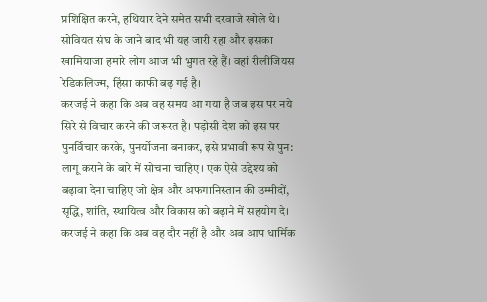प्रशिक्षित करने, हथियार देने समेत सभी दरवाजे खोले थे। सोवियत संघ के जाने बाद भी यह जारी रहा और इसका खामियाजा हमारे लोग आज भी भुगत रहे हैं। वहां रीलीजियस रेडिकलिज्म, हिंसा काफी बढ़ गई है।
करजई ने कहा कि अब वह समय आ गया है जब इस पर नये सिरे से विचार करने की जरूरत है। पड़ोसी देश को इस पर पुनर्विचार करके, पुनर्योजना बनाकर, इसे प्रभावी रूप से पुन: लागू कराने के बारे में सोचना चाहिए। एक ऐसे उद्देश्य को बढ़ावा देना चाहिए जो क्षेत्र और अफगानिस्तान की उम्मीदों, सृद्धि, शांति, स्थायित्व और विकास को बढ़ाने में सहयोग दे। करजई ने कहा कि अब वह दौर नहीं है और अब आप धार्मिक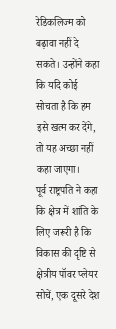रेडिकलिज्म को बढ़ावा नहीं दे सकते। उन्होंने कहा कि यदि कोई सोचता है कि हम इसे खत्म कर देंगे, तो यह अच्छा नहीं कहा जाएगा।
पूर्व राष्ट्रपति ने कहा कि क्षेत्र में शांति के लिए जरूरी है कि विकास की दृष्टि से क्षेत्रीय पॉवर प्लेयर सोचें, एक दूसरे देश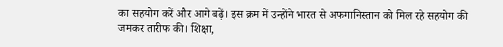का सहयोग करें और आगे बढ़ें। इस क्रम में उन्होंने भारत से अफगानिस्तान को मिल रहे सहयोग की जमकर तारीफ की। शिक्षा,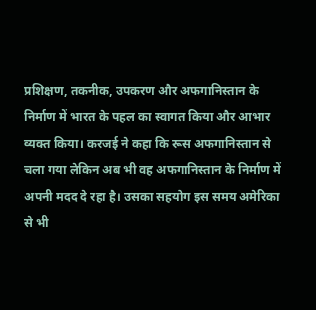प्रशिक्षण, तकनीक, उपकरण और अफगानिस्तान के निर्माण में भारत के पहल का स्वागत किया और आभार व्यक्त किया। करजई ने कहा कि रूस अफगानिस्तान से चला गया लेकिन अब भी वह अफगानिस्तान के निर्माण में अपनी मदद दे रहा है। उसका सहयोग इस समय अमेरिका से भी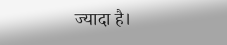ज्यादा है।